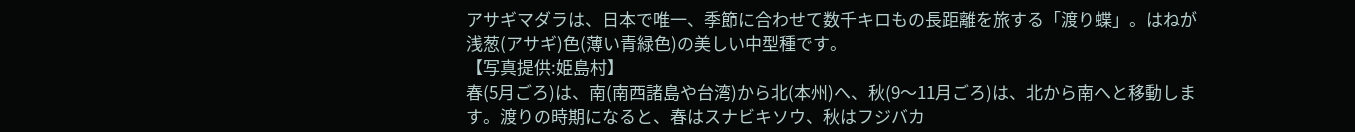アサギマダラは、日本で唯一、季節に合わせて数千キロもの長距離を旅する「渡り蝶」。はねが浅葱(アサギ)色(薄い青緑色)の美しい中型種です。
【写真提供:姫島村】
春(5月ごろ)は、南(南西諸島や台湾)から北(本州)へ、秋(9〜11月ごろ)は、北から南へと移動します。渡りの時期になると、春はスナビキソウ、秋はフジバカ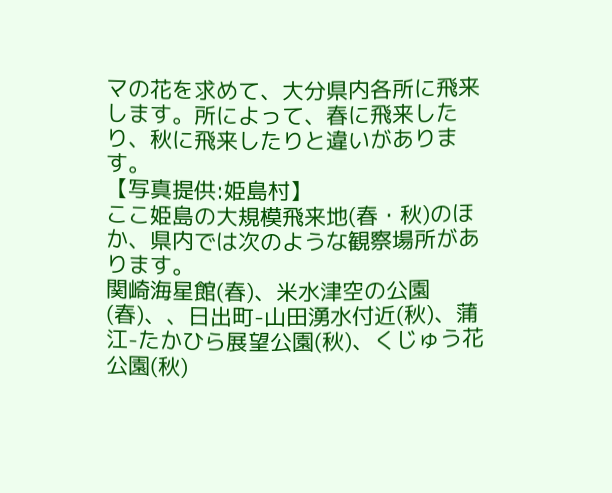マの花を求めて、大分県内各所に飛来します。所によって、春に飛来したり、秋に飛来したりと違いがあります。
【写真提供:姫島村】
ここ姫島の大規模飛来地(春・秋)のほか、県内では次のような観察場所があります。
関崎海星館(春)、米水津空の公園(春)、、日出町-山田湧水付近(秋)、蒲江-たかひら展望公園(秋)、くじゅう花公園(秋)